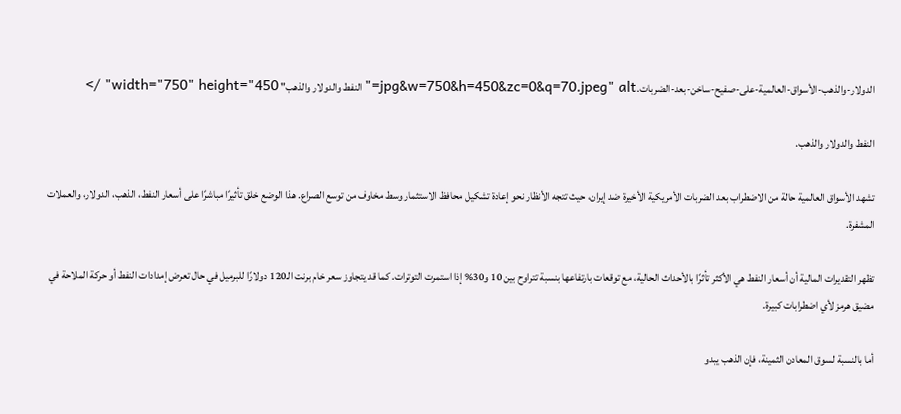الدولار-والذهب-الأسواق-العالمية-على-صفيح-ساخن-بعد-الضربات.jpg&w=750&h=450&zc=0&q=70.jpeg" alt="النفط والدولار والذهب" width="750" height="450" />

النفط والدولار والذهب.

تشهد الأسواق العالمية حالة من الاضطراب بعد الضربات الأمريكية الأخيرة ضد إيران، حيث تتجه الأنظار نحو إعادة تشكيل محافظ الاستثمار وسط مخاوف من توسع الصراع. هذا الوضع خلق تأثيرًا مباشرًا على أسعار النفط، الذهب، الدولار، والعملات المشفرة.

تظهر التقديرات المالية أن أسعار النفط هي الأكثر تأثرًا بالأحداث الحالية، مع توقعات بارتفاعها بنسبة تتراوح بين 10 و30% إذا استمرت التوترات. كما قد يتجاوز سعر خام برنت الـ120 دولارًا للبرميل في حال تعرض إمدادات النفط أو حركة الملاحة في مضيق هرمز لأي اضطرابات كبيرة.

أما بالنسبة لسوق المعادن الثمينة، فإن الذهب يبدو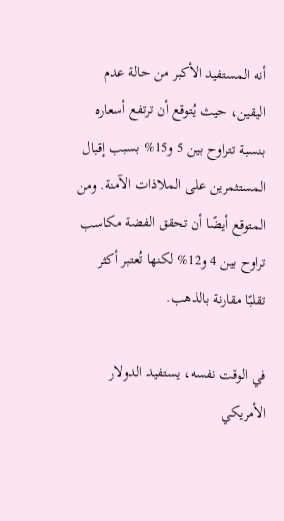أنه المستفيد الأكبر من حالة عدم اليقين، حيث يُتوقع أن ترتفع أسعاره بنسبة تتراوح بين 5 و15% بسبب إقبال المستثمرين على الملاذات الآمنة. ومن المتوقع أيضًا أن تحقق الفضة مكاسب تراوح بين 4 و12% لكنها تُعتبر أكثر تقلبًا مقارنة بالذهب.

في الوقت نفسه، يستفيد الدولار الأمريكي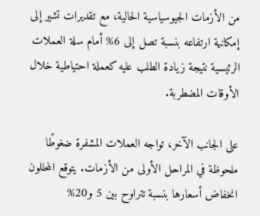من الأزمات الجيوسياسية الحالية، مع تقديرات تشير إلى إمكانية ارتفاعه بنسبة تصل إلى 6% أمام سلة العملات الرئيسية نتيجة زيادة الطلب عليه كعملة احتياطية خلال الأوقات المضطربة.

على الجانب الآخر، تواجه العملات المشفرة ضغوطًا ملحوظة في المراحل الأولى من الأزمات. يتوقع المحللون انخفاض أسعارها بنسبة تتراوح بين 5 و20%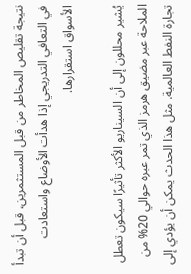نتيجة تقليص المخاطر من قبل المستثمرين، قبل أن تبدأ في التعافي التدريجي إذا هدأت الأوضاع واستعادت الأسواق استقرارها.

يُشير محللون إلى أن السيناريو الأكثر تأثيرًا سيكون تعطل الملاحة عبر مضيق هرمز الذي تمر عبره حوالي 20% من تجارة النفط العالمية. مثل هذا الحدث يمكن أن يؤدي إلى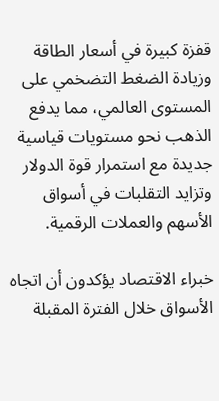قفزة كبيرة في أسعار الطاقة وزيادة الضغط التضخمي على المستوى العالمي، مما يدفع الذهب نحو مستويات قياسية جديدة مع استمرار قوة الدولار وتزايد التقلبات في أسواق الأسهم والعملات الرقمية.

خبراء الاقتصاد يؤكدون أن اتجاه الأسواق خلال الفترة المقبلة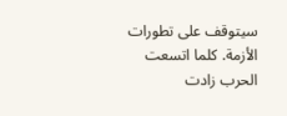سيتوقف على تطورات الأزمة. كلما اتسعت الحرب زادت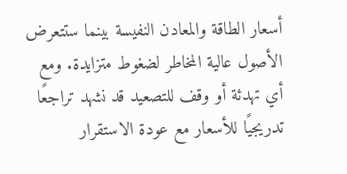أسعار الطاقة والمعادن النفيسة بينما ستتعرض الأصول عالية المخاطر لضغوط متزايدة. ومع أي تهدئة أو وقف للتصعيد قد نشهد تراجعًا تدريجيًا للأسعار مع عودة الاستقرار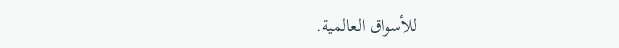للأسواق العالمية.